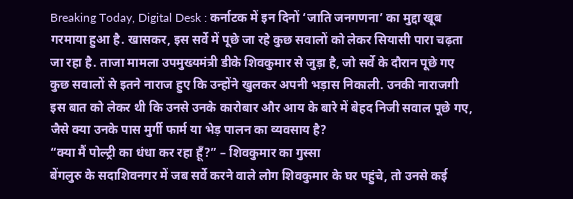Breaking Today, Digital Desk : कर्नाटक में इन दिनों ‘जाति जनगणना’ का मुद्दा खूब गरमाया हुआ है. खासकर, इस सर्वे में पूछे जा रहे कुछ सवालों को लेकर सियासी पारा चढ़ता जा रहा है. ताजा मामला उपमुख्यमंत्री डीके शिवकुमार से जुड़ा है, जो सर्वे के दौरान पूछे गए कुछ सवालों से इतने नाराज हुए कि उन्होंने खुलकर अपनी भड़ास निकाली. उनकी नाराजगी इस बात को लेकर थी कि उनसे उनके कारोबार और आय के बारे में बेहद निजी सवाल पूछे गए, जैसे क्या उनके पास मुर्गी फार्म या भेड़ पालन का व्यवसाय है?
“क्या मैं पोल्ट्री का धंधा कर रहा हूँ?” – शिवकुमार का गुस्सा
बेंगलुरु के सदाशिवनगर में जब सर्वे करने वाले लोग शिवकुमार के घर पहुंचे, तो उनसे कई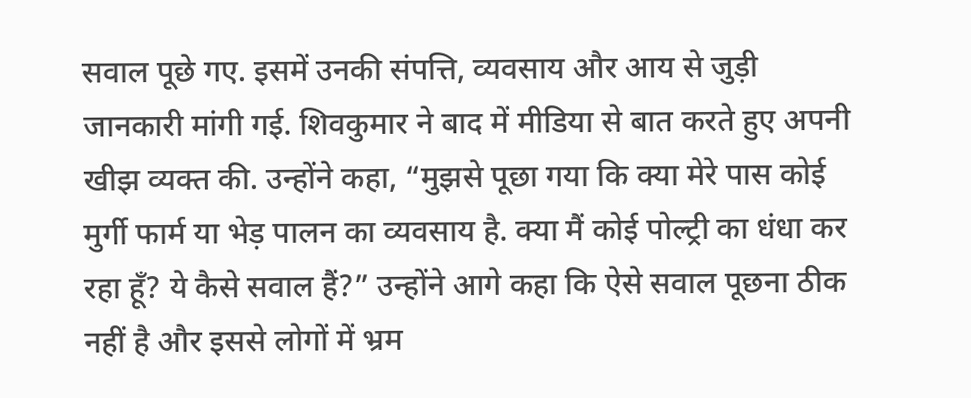सवाल पूछे गए. इसमें उनकी संपत्ति, व्यवसाय और आय से जुड़ी जानकारी मांगी गई. शिवकुमार ने बाद में मीडिया से बात करते हुए अपनी खीझ व्यक्त की. उन्होंने कहा, “मुझसे पूछा गया कि क्या मेरे पास कोई मुर्गी फार्म या भेड़ पालन का व्यवसाय है. क्या मैं कोई पोल्ट्री का धंधा कर रहा हूँ? ये कैसे सवाल हैं?” उन्होंने आगे कहा कि ऐसे सवाल पूछना ठीक नहीं है और इससे लोगों में भ्रम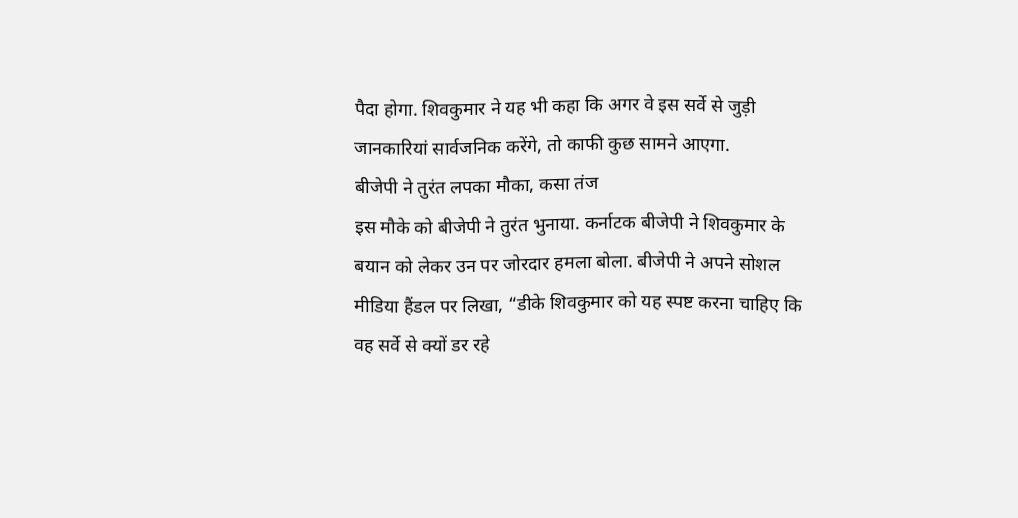पैदा होगा. शिवकुमार ने यह भी कहा कि अगर वे इस सर्वे से जुड़ी जानकारियां सार्वजनिक करेंगे, तो काफी कुछ सामने आएगा.
बीजेपी ने तुरंत लपका मौका, कसा तंज
इस मौके को बीजेपी ने तुरंत भुनाया. कर्नाटक बीजेपी ने शिवकुमार के बयान को लेकर उन पर जोरदार हमला बोला. बीजेपी ने अपने सोशल मीडिया हैंडल पर लिखा, “डीके शिवकुमार को यह स्पष्ट करना चाहिए कि वह सर्वे से क्यों डर रहे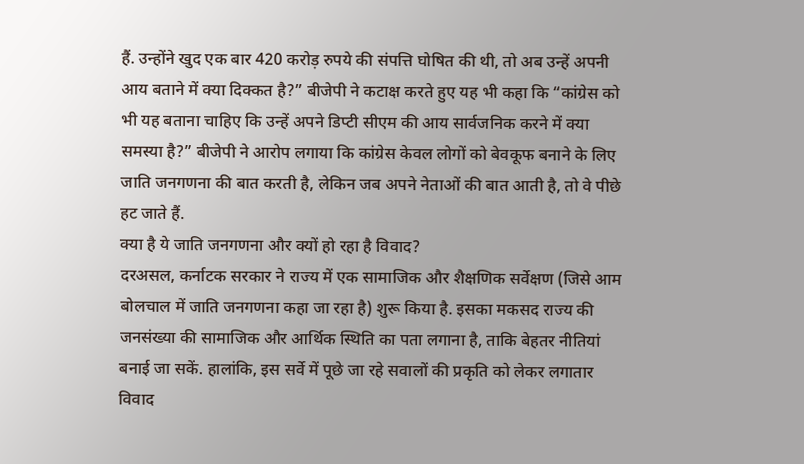हैं. उन्होंने खुद एक बार 420 करोड़ रुपये की संपत्ति घोषित की थी, तो अब उन्हें अपनी आय बताने में क्या दिक्कत है?” बीजेपी ने कटाक्ष करते हुए यह भी कहा कि “कांग्रेस को भी यह बताना चाहिए कि उन्हें अपने डिप्टी सीएम की आय सार्वजनिक करने में क्या समस्या है?” बीजेपी ने आरोप लगाया कि कांग्रेस केवल लोगों को बेवकूफ बनाने के लिए जाति जनगणना की बात करती है, लेकिन जब अपने नेताओं की बात आती है, तो वे पीछे हट जाते हैं.
क्या है ये जाति जनगणना और क्यों हो रहा है विवाद?
दरअसल, कर्नाटक सरकार ने राज्य में एक सामाजिक और शैक्षणिक सर्वेक्षण (जिसे आम बोलचाल में जाति जनगणना कहा जा रहा है) शुरू किया है. इसका मकसद राज्य की जनसंख्या की सामाजिक और आर्थिक स्थिति का पता लगाना है, ताकि बेहतर नीतियां बनाई जा सकें. हालांकि, इस सर्वे में पूछे जा रहे सवालों की प्रकृति को लेकर लगातार विवाद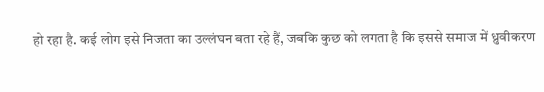हो रहा है. कई लोग इसे निजता का उल्लंघन बता रहे हैं, जबकि कुछ को लगता है कि इससे समाज में ध्रुवीकरण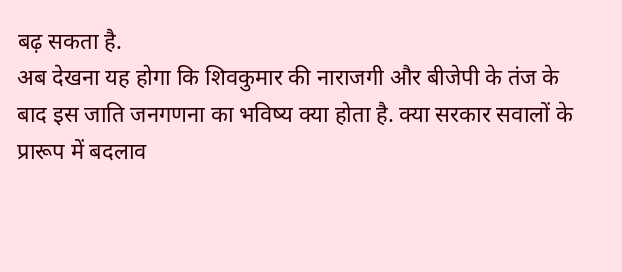बढ़ सकता है.
अब देखना यह होगा कि शिवकुमार की नाराजगी और बीजेपी के तंज के बाद इस जाति जनगणना का भविष्य क्या होता है. क्या सरकार सवालों के प्रारूप में बदलाव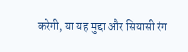करेगी, या यह मुद्दा और सियासी रंग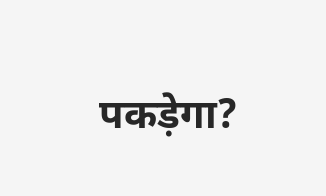पकड़ेगा?